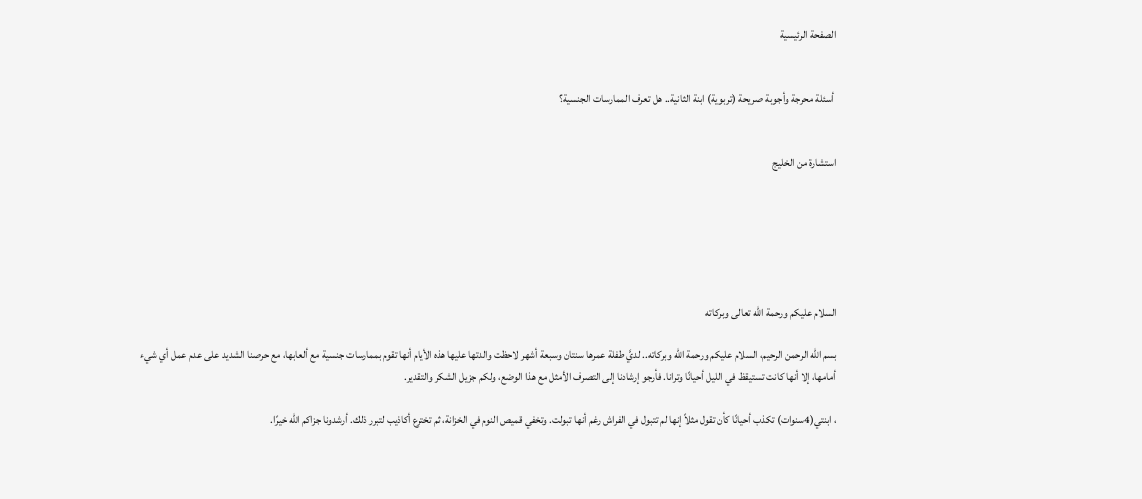الصفحة الرئيسية


 أسئلة محرجة وأجوبة صريحة (تربوية) ابنة الثانية.. هل تعرف الممارسات الجنسية؟


استشارة من الخليج






السلام عليكم ورحمة الله تعالى وبركاته

بسم الله الرحمن الرحيم، السلام عليكم ورحمة الله وبركاته.. لديَّ طفلة عمرها سنتان وسبعة أشهر لاحظت والدتها عليها هذه الأيام أنها تقوم بممارسات جنسية مع ألعابها، مع حرصنا الشديد على عدم عمل أي شيء أمامها، إلا أنها كانت تستيقظ في الليل أحيانًا وترانا. فأرجو إرشادنا إلى التصرف الأمثل مع هذا الوضع، ولكم جزيل الشكر والتقدير.

، ابنتي(4سنوات) تكذب أحيانًا كأن تقول مثلاً إنها لم تتبول في الفراش رغم أنها تبولت. وتخفي قميص النوم في الخزانة، ثم تخترع أكاذيب لتبرر ذلك. أرشدونا جزاكم الله خيرًا.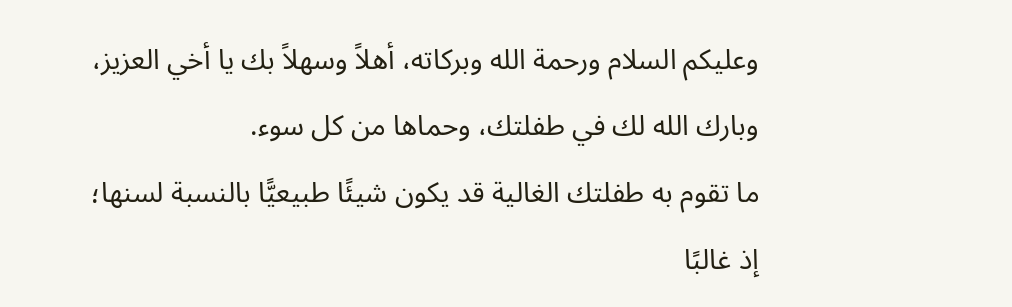وعليكم السلام ورحمة الله وبركاته، أهلاً وسهلاً بك يا أخي العزيز، وبارك الله لك في طفلتك، وحماها من كل سوء.
ما تقوم به طفلتك الغالية قد يكون شيئًا طبيعيًّا بالنسبة لسنها؛ إذ غالبًا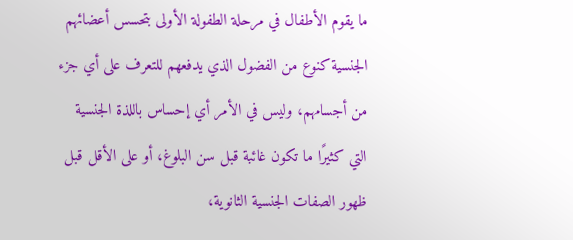ما يقوم الأطفال في مرحلة الطفولة الأولى بتحسس أعضائهم الجنسية كنوع من الفضول الذي يدفعهم للتعرف على أي جزء من أجسامهم، وليس في الأمر أي إحساس باللذة الجنسية التي كثيرًا ما تكون غائبة قبل سن البلوغ، أو على الأقل قبل ظهور الصفات الجنسية الثانوية،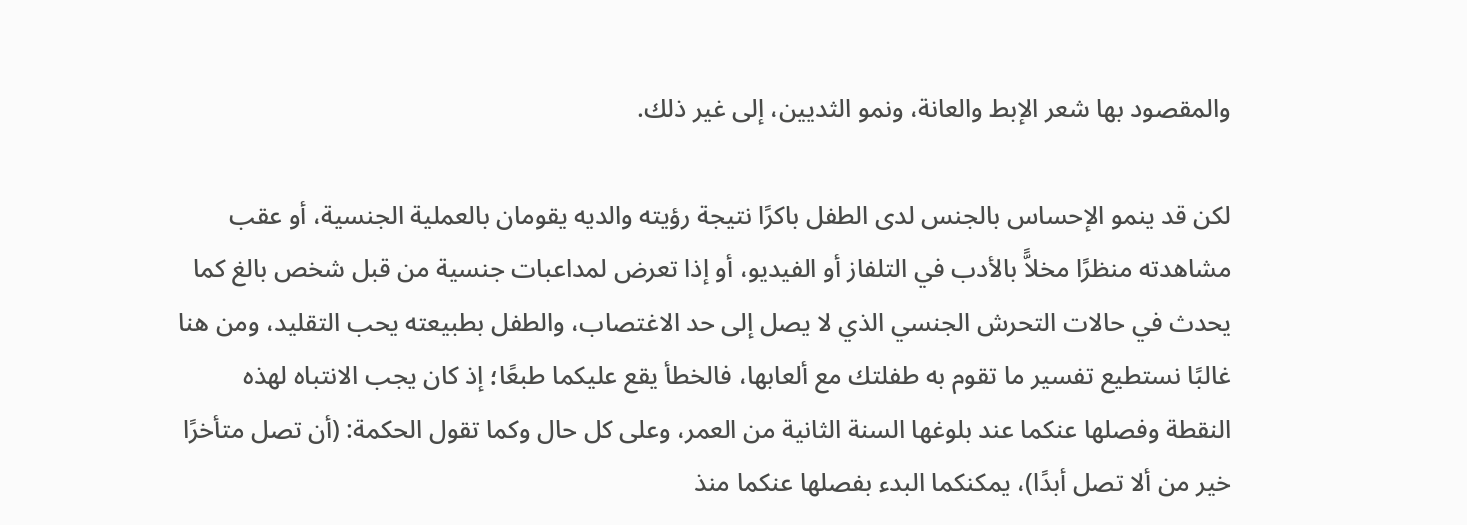والمقصود بها شعر الإبط والعانة، ونمو الثديين، إلى غير ذلك.

لكن قد ينمو الإحساس بالجنس لدى الطفل باكرًا نتيجة رؤيته والديه يقومان بالعملية الجنسية، أو عقب مشاهدته منظرًا مخلاًّ بالأدب في التلفاز أو الفيديو، أو إذا تعرض لمداعبات جنسية من قبل شخص بالغ كما يحدث في حالات التحرش الجنسي الذي لا يصل إلى حد الاغتصاب، والطفل بطبيعته يحب التقليد، ومن هنا غالبًا نستطيع تفسير ما تقوم به طفلتك مع ألعابها، فالخطأ يقع عليكما طبعًا؛ إذ كان يجب الانتباه لهذه النقطة وفصلها عنكما عند بلوغها السنة الثانية من العمر، وعلى كل حال وكما تقول الحكمة: (أن تصل متأخرًا خير من ألا تصل أبدًا)، يمكنكما البدء بفصلها عنكما منذ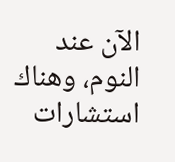الآن عند النوم، وهناك استشارات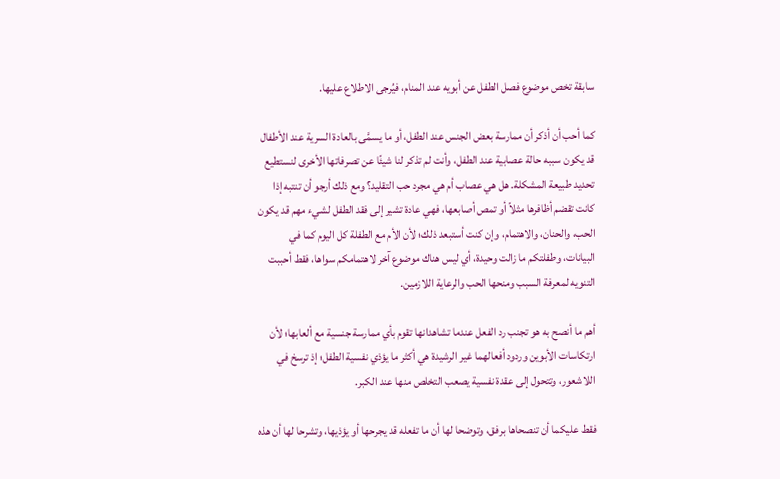سابقة تخص موضوع فصل الطفل عن أبويه عند المنام، فيُرجى الاطلاع عليها.

كما أحب أن أذكر أن ممارسة بعض الجنس عند الطفل، أو ما يسمَّى بالعادة السرية عند الأطفال قد يكون سببه حالة عصابية عند الطفل، وأنت لم تذكر لنا شيئًا عن تصرفاتها الأخرى لنستطيع تحديد طبيعة المشكلة. هل هي عصاب أم هي مجرد حب التقليد؟ ومع ذلك أرجو أن تنتبه إذا كانت تقضم أظافرها مثلاً أو تمص أصابعها، فهي عادة تشير إلى فقد الطفل لشيء مهم قد يكون الحب، والحنان، والاهتمام، وإن كنت أستبعد ذلك؛ لأن الأم مع الطفلة كل اليوم كما في البيانات، وطفلتكم ما زالت وحيدة، أي ليس هناك موضوع آخر لاهتمامكم سواها، فقط أحببت التنويه لمعرفة السبب ومنحها الحب والرعاية اللازمين.

أهم ما أنصح به هو تجنب رد الفعل عندما تشاهدانها تقوم بأي ممارسة جنسية مع ألعابها؛ لأن ارتكاسات الأبوين وردود أفعالهما غير الرشيدة هي أكثر ما يؤذي نفسية الطفل؛ إذ ترسخ في اللاشعور، وتتحول إلى عقدة نفسية يصعب التخلص منها عند الكبر.

فقط عليكما أن تنصحاها برفق، وتوضحا لها أن ما تفعله قد يجرحها أو يؤذيها، وتشرحا لها أن هذه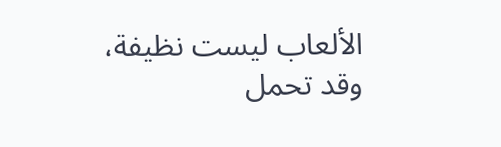الألعاب ليست نظيفة، وقد تحمل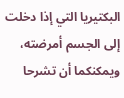البكتيريا التي إذا دخلت إلى الجسم أمرضته، ويمكنكما أن تشرحا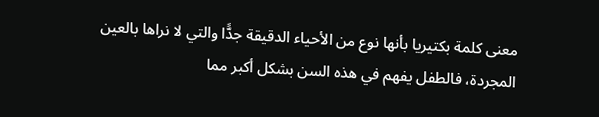معنى كلمة بكتيريا بأنها نوع من الأحياء الدقيقة جدًّا والتي لا نراها بالعين المجردة، فالطفل يفهم في هذه السن بشكل أكبر مما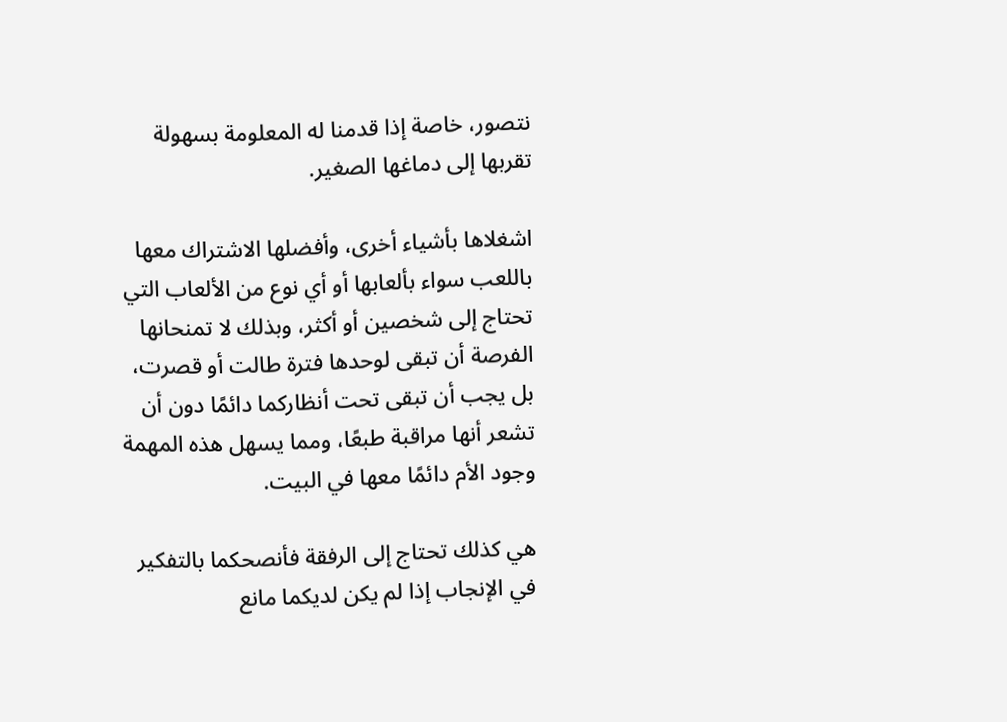نتصور، خاصة إذا قدمنا له المعلومة بسهولة تقربها إلى دماغها الصغير.

اشغلاها بأشياء أخرى، وأفضلها الاشتراك معها باللعب سواء بألعابها أو أي نوع من الألعاب التي تحتاج إلى شخصين أو أكثر، وبذلك لا تمنحانها الفرصة أن تبقى لوحدها فترة طالت أو قصرت، بل يجب أن تبقى تحت أنظاركما دائمًا دون أن تشعر أنها مراقبة طبعًا، ومما يسهل هذه المهمة وجود الأم دائمًا معها في البيت.

هي كذلك تحتاج إلى الرفقة فأنصحكما بالتفكير في الإنجاب إذا لم يكن لديكما مانع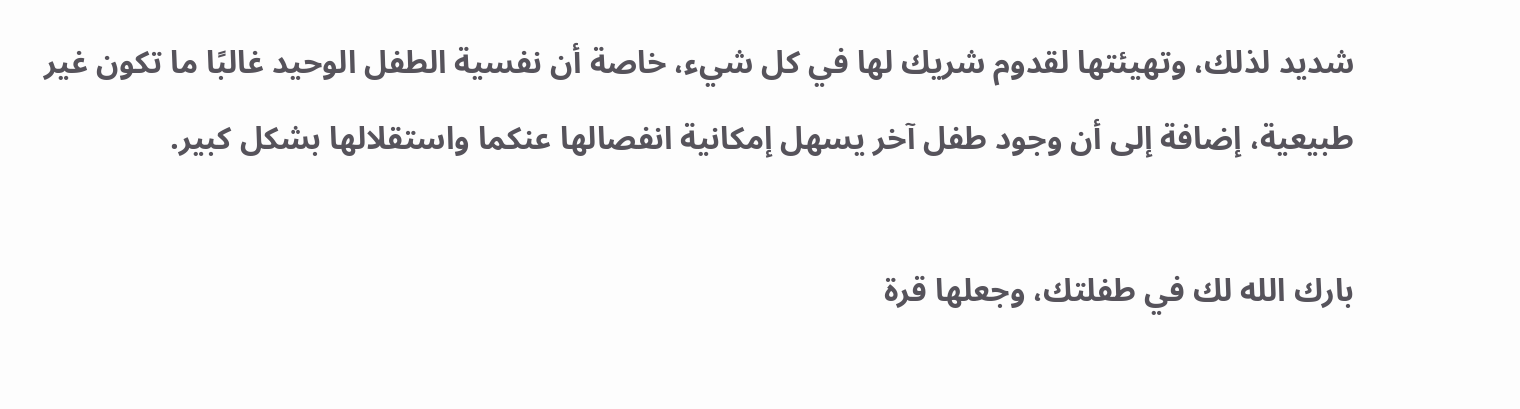شديد لذلك، وتهيئتها لقدوم شريك لها في كل شيء، خاصة أن نفسية الطفل الوحيد غالبًا ما تكون غير طبيعية، إضافة إلى أن وجود طفل آخر يسهل إمكانية انفصالها عنكما واستقلالها بشكل كبير.

بارك الله لك في طفلتك، وجعلها قرة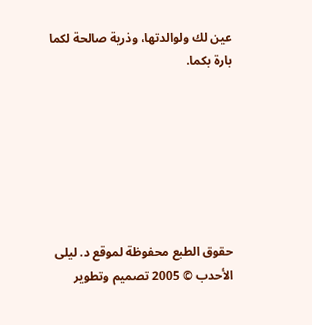عين لك ولوالدتها، وذرية صالحة لكما بارة بكما.







حقوق الطبع محفوظة لموقع د. ليلى الأحدب © 2005 تصميم وتطوير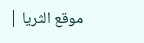موقع الثريا |